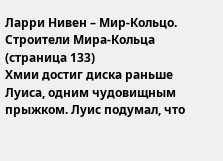Ларри Нивен – Мир-Кольцо. Строители Мира-Кольца (страница 133)
Хмии достиг диска раньше Луиса, одним чудовищным прыжком. Луис подумал, что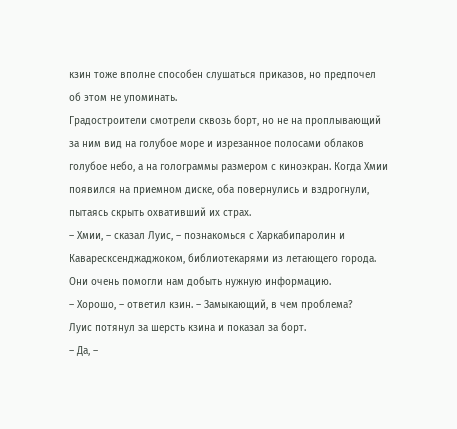кзин тоже вполне способен слушаться приказов, но предпочел об этом не упоминать.
Градостроители смотрели сквозь борт, но не на проплывающий за ним вид на голубое море и изрезанное полосами облаков голубое небо, а на голограммы размером с киноэкран. Когда Хмии появился на приемном диске, оба повернулись и вздрогнули, пытаясь скрыть охвативший их страх.
– Хмии, – сказал Луис, – познакомься с Харкабипаролин и Каваресксенджаджоком, библиотекарями из летающего города. Они очень помогли нам добыть нужную информацию.
– Хорошо, – ответил кзин. – Замыкающий, в чем проблема?
Луис потянул за шерсть кзина и показал за борт.
– Да, –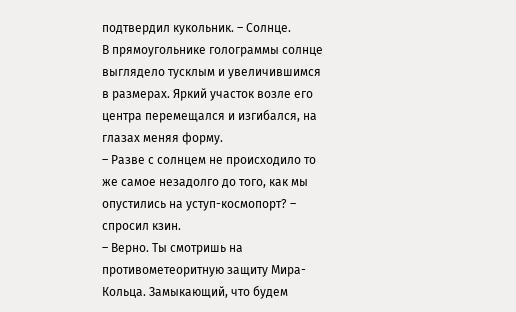подтвердил кукольник. – Солнце.
В прямоугольнике голограммы солнце выглядело тусклым и увеличившимся в размерах. Яркий участок возле его центра перемещался и изгибался, на глазах меняя форму.
– Разве с солнцем не происходило то же самое незадолго до того, как мы опустились на уступ-космопорт? – спросил кзин.
– Верно. Ты смотришь на противометеоритную защиту Мира-Кольца. Замыкающий, что будем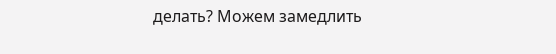делать? Можем замедлить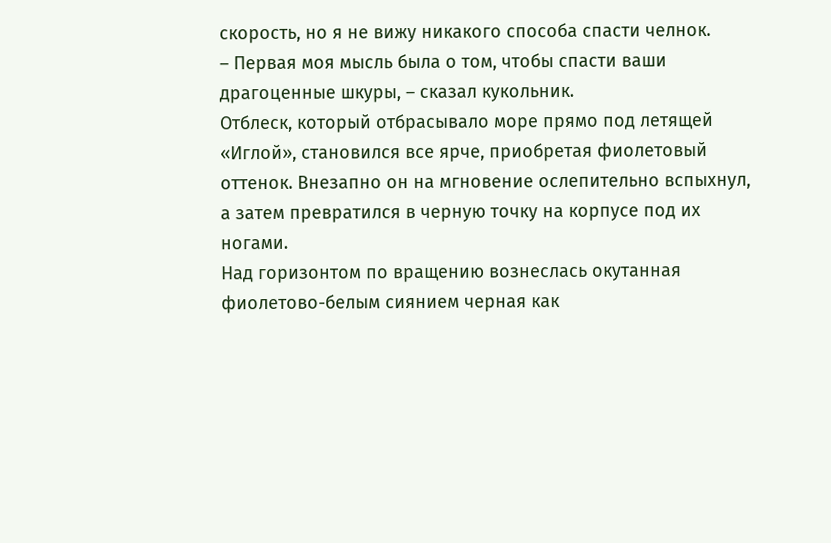скорость, но я не вижу никакого способа спасти челнок.
– Первая моя мысль была о том, чтобы спасти ваши драгоценные шкуры, – сказал кукольник.
Отблеск, который отбрасывало море прямо под летящей «Иглой», становился все ярче, приобретая фиолетовый оттенок. Внезапно он на мгновение ослепительно вспыхнул, а затем превратился в черную точку на корпусе под их ногами.
Над горизонтом по вращению вознеслась окутанная фиолетово-белым сиянием черная как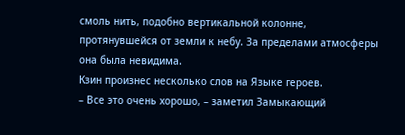смоль нить, подобно вертикальной колонне, протянувшейся от земли к небу. За пределами атмосферы она была невидима.
Кзин произнес несколько слов на Языке героев.
– Все это очень хорошо, – заметил Замыкающий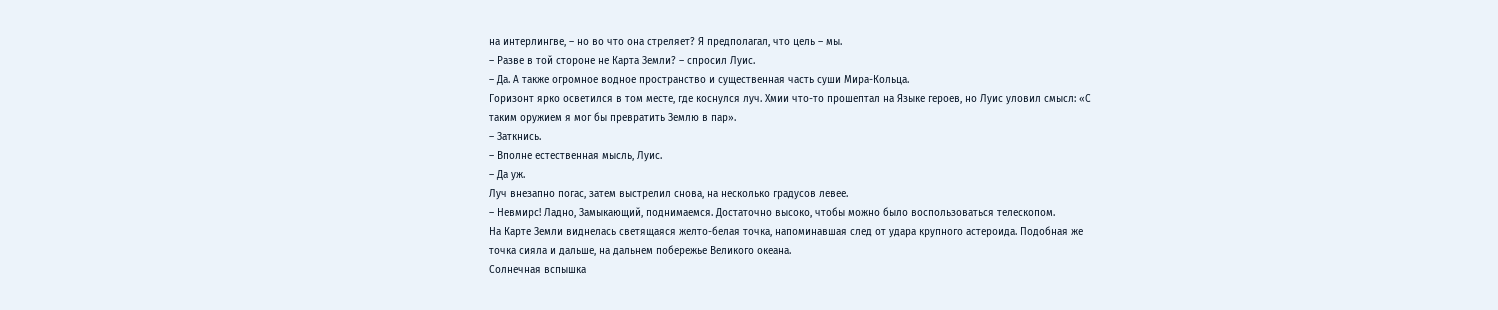на интерлингве, – но во что она стреляет? Я предполагал, что цель – мы.
– Разве в той стороне не Карта Земли? – спросил Луис.
– Да. А также огромное водное пространство и существенная часть суши Мира-Кольца.
Горизонт ярко осветился в том месте, где коснулся луч. Хмии что-то прошептал на Языке героев, но Луис уловил смысл: «С таким оружием я мог бы превратить Землю в пар».
– Заткнись.
– Вполне естественная мысль, Луис.
– Да уж.
Луч внезапно погас, затем выстрелил снова, на несколько градусов левее.
– Невмирс! Ладно, Замыкающий, поднимаемся. Достаточно высоко, чтобы можно было воспользоваться телескопом.
На Карте Земли виднелась светящаяся желто-белая точка, напоминавшая след от удара крупного астероида. Подобная же точка сияла и дальше, на дальнем побережье Великого океана.
Солнечная вспышка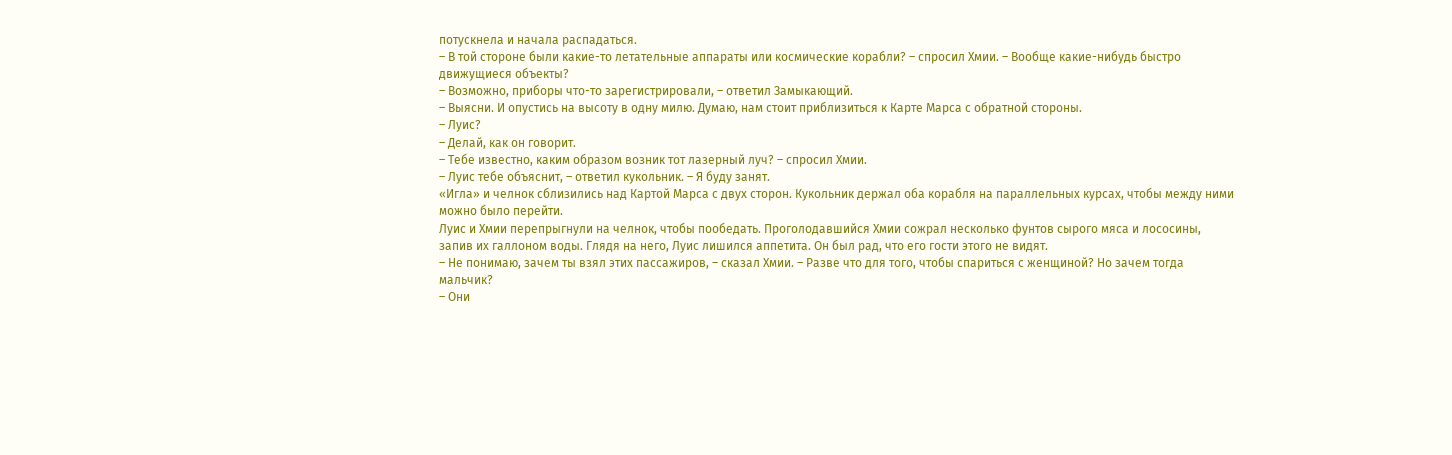потускнела и начала распадаться.
– В той стороне были какие-то летательные аппараты или космические корабли? – спросил Хмии. – Вообще какие-нибудь быстро движущиеся объекты?
– Возможно, приборы что-то зарегистрировали, – ответил Замыкающий.
– Выясни. И опустись на высоту в одну милю. Думаю, нам стоит приблизиться к Карте Марса с обратной стороны.
– Луис?
– Делай, как он говорит.
– Тебе известно, каким образом возник тот лазерный луч? – спросил Хмии.
– Луис тебе объяснит, – ответил кукольник. – Я буду занят.
«Игла» и челнок сблизились над Картой Марса с двух сторон. Кукольник держал оба корабля на параллельных курсах, чтобы между ними можно было перейти.
Луис и Хмии перепрыгнули на челнок, чтобы пообедать. Проголодавшийся Хмии сожрал несколько фунтов сырого мяса и лососины, запив их галлоном воды. Глядя на него, Луис лишился аппетита. Он был рад, что его гости этого не видят.
– Не понимаю, зачем ты взял этих пассажиров, – сказал Хмии. – Разве что для того, чтобы спариться с женщиной? Но зачем тогда мальчик?
– Они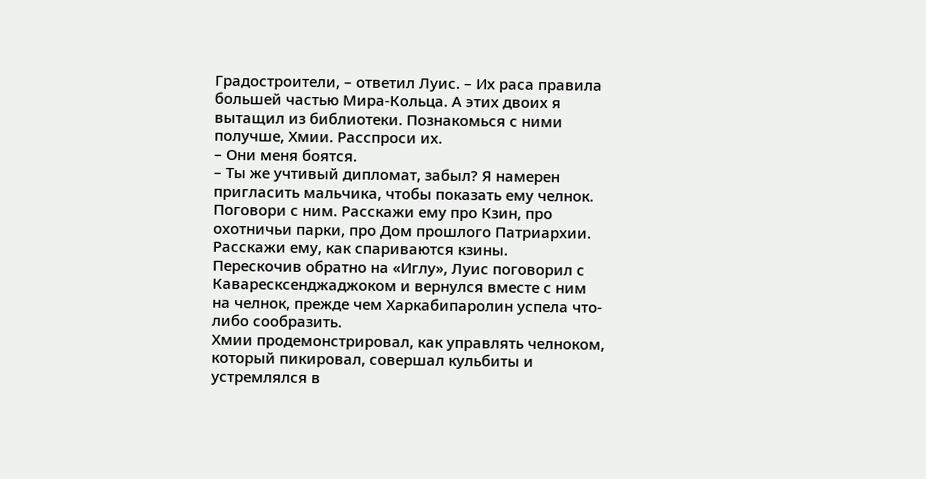Градостроители, – ответил Луис. – Их раса правила большей частью Мира-Кольца. А этих двоих я вытащил из библиотеки. Познакомься с ними получше, Хмии. Расспроси их.
– Они меня боятся.
– Ты же учтивый дипломат, забыл? Я намерен пригласить мальчика, чтобы показать ему челнок. Поговори с ним. Расскажи ему про Кзин, про охотничьи парки, про Дом прошлого Патриархии. Расскажи ему, как спариваются кзины.
Перескочив обратно на «Иглу», Луис поговорил с Каваресксенджаджоком и вернулся вместе с ним на челнок, прежде чем Харкабипаролин успела что-либо сообразить.
Хмии продемонстрировал, как управлять челноком, который пикировал, совершал кульбиты и устремлялся в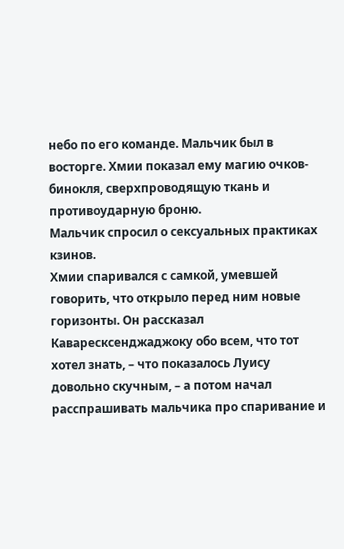небо по его команде. Мальчик был в восторге. Хмии показал ему магию очков-бинокля, сверхпроводящую ткань и противоударную броню.
Мальчик спросил о сексуальных практиках кзинов.
Хмии спаривался с самкой, умевшей говорить, что открыло перед ним новые горизонты. Он рассказал Каваресксенджаджоку обо всем, что тот хотел знать, – что показалось Луису довольно скучным, – а потом начал расспрашивать мальчика про спаривание и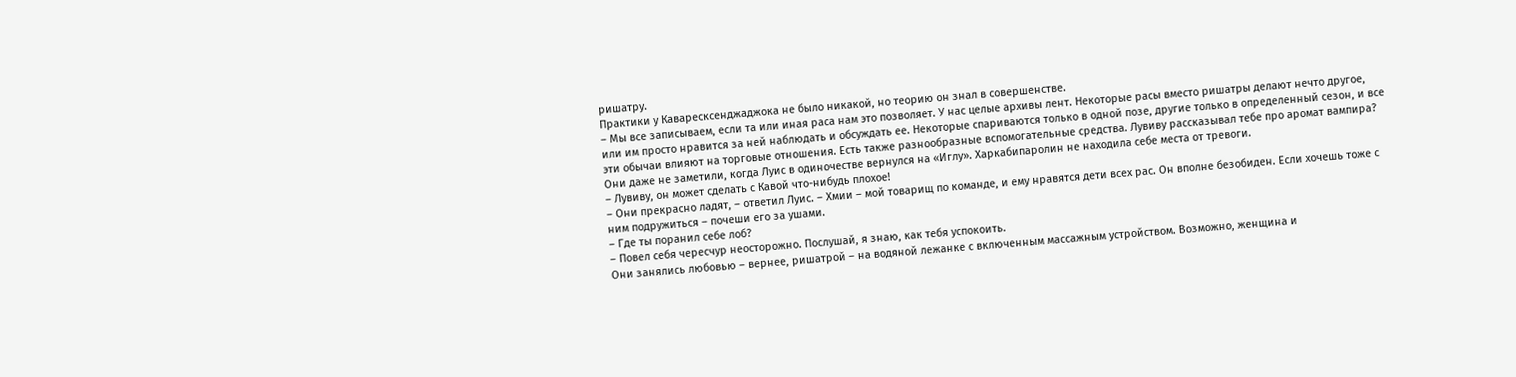ришатру.
Практики у Каваресксенджаджока не было никакой, но теорию он знал в совершенстве.
– Мы все записываем, если та или иная раса нам это позволяет. У нас целые архивы лент. Некоторые расы вместо ришатры делают нечто другое, или им просто нравится за ней наблюдать и обсуждать ее. Некоторые спариваются только в одной позе, другие только в определенный сезон, и все эти обычаи влияют на торговые отношения. Есть также разнообразные вспомогательные средства. Лувиву рассказывал тебе про аромат вампира?
Они даже не заметили, когда Луис в одиночестве вернулся на «Иглу». Харкабипаролин не находила себе места от тревоги.
– Лувиву, он может сделать с Кавой что-нибудь плохое!
– Они прекрасно ладят, – ответил Луис. – Хмии – мой товарищ по команде, и ему нравятся дети всех рас. Он вполне безобиден. Если хочешь тоже с ним подружиться – почеши его за ушами.
– Где ты поранил себе лоб?
– Повел себя чересчур неосторожно. Послушай, я знаю, как тебя успокоить.
Они занялись любовью – вернее, ришатрой – на водяной лежанке с включенным массажным устройством. Возможно, женщина и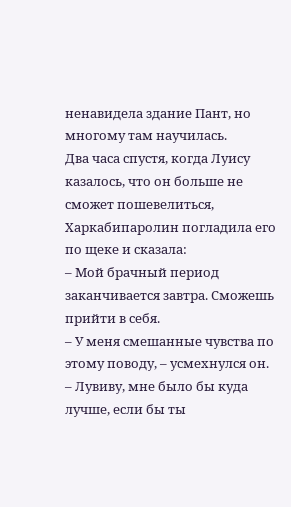ненавидела здание Пант, но многому там научилась.
Два часа спустя, когда Луису казалось, что он больше не сможет пошевелиться, Харкабипаролин погладила его по щеке и сказала:
– Мой брачный период заканчивается завтра. Сможешь прийти в себя.
– У меня смешанные чувства по этому поводу, – усмехнулся он.
– Лувиву, мне было бы куда лучше, если бы ты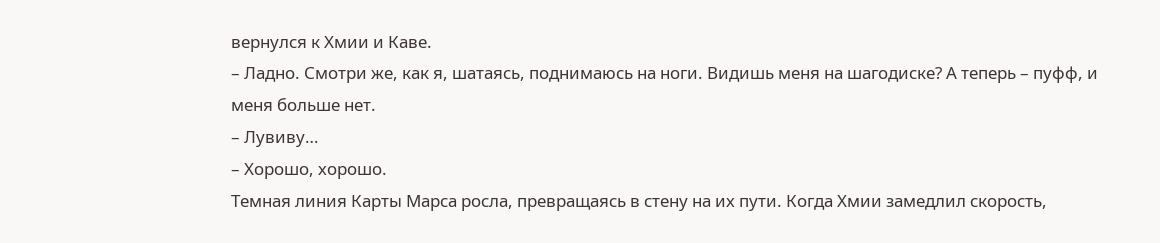вернулся к Хмии и Каве.
– Ладно. Смотри же, как я, шатаясь, поднимаюсь на ноги. Видишь меня на шагодиске? А теперь – пуфф, и меня больше нет.
– Лувиву…
– Хорошо, хорошо.
Темная линия Карты Марса росла, превращаясь в стену на их пути. Когда Хмии замедлил скорость,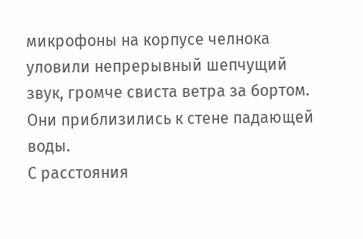микрофоны на корпусе челнока уловили непрерывный шепчущий звук, громче свиста ветра за бортом.
Они приблизились к стене падающей воды.
С расстояния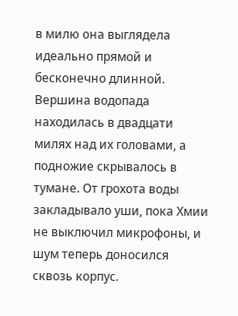в милю она выглядела идеально прямой и бесконечно длинной. Вершина водопада находилась в двадцати милях над их головами, а подножие скрывалось в тумане. От грохота воды закладывало уши, пока Хмии не выключил микрофоны, и шум теперь доносился сквозь корпус.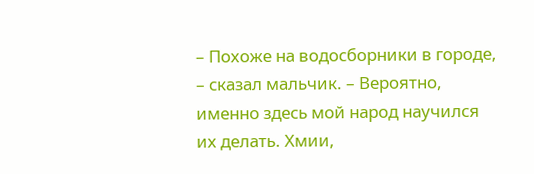– Похоже на водосборники в городе, – сказал мальчик. – Вероятно, именно здесь мой народ научился их делать. Хмии,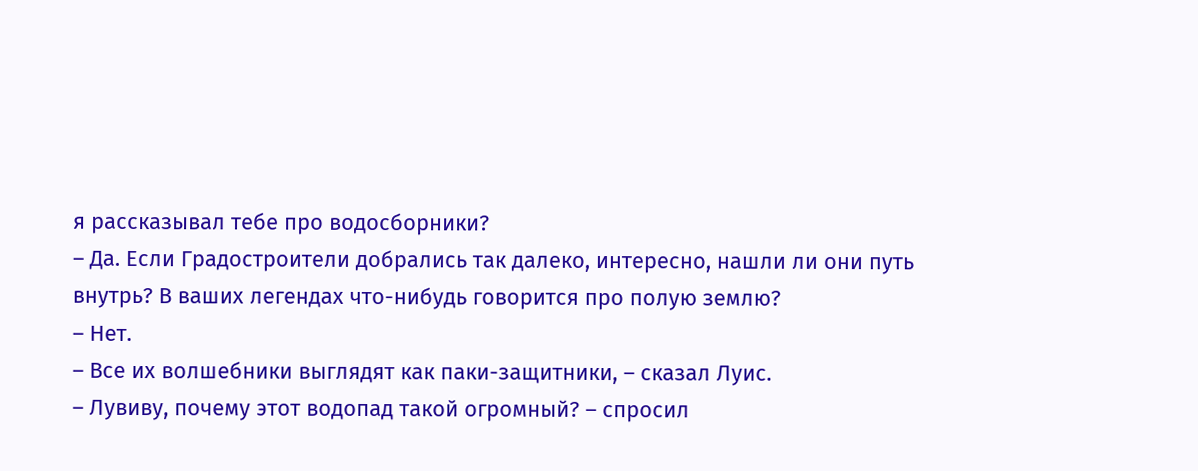я рассказывал тебе про водосборники?
– Да. Если Градостроители добрались так далеко, интересно, нашли ли они путь внутрь? В ваших легендах что-нибудь говорится про полую землю?
– Нет.
– Все их волшебники выглядят как паки-защитники, – сказал Луис.
– Лувиву, почему этот водопад такой огромный? – спросил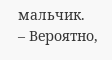мальчик.
– Вероятно,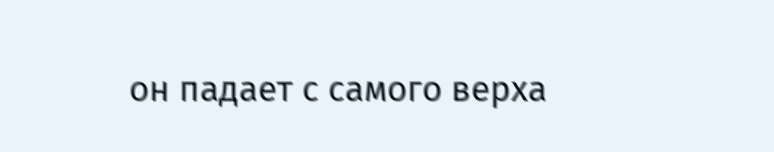он падает с самого верха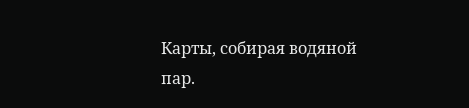Карты, собирая водяной пар.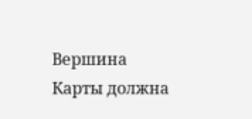Вершина Карты должна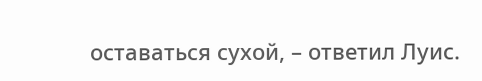оставаться сухой, – ответил Луис.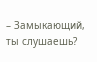– Замыкающий, ты слушаешь?